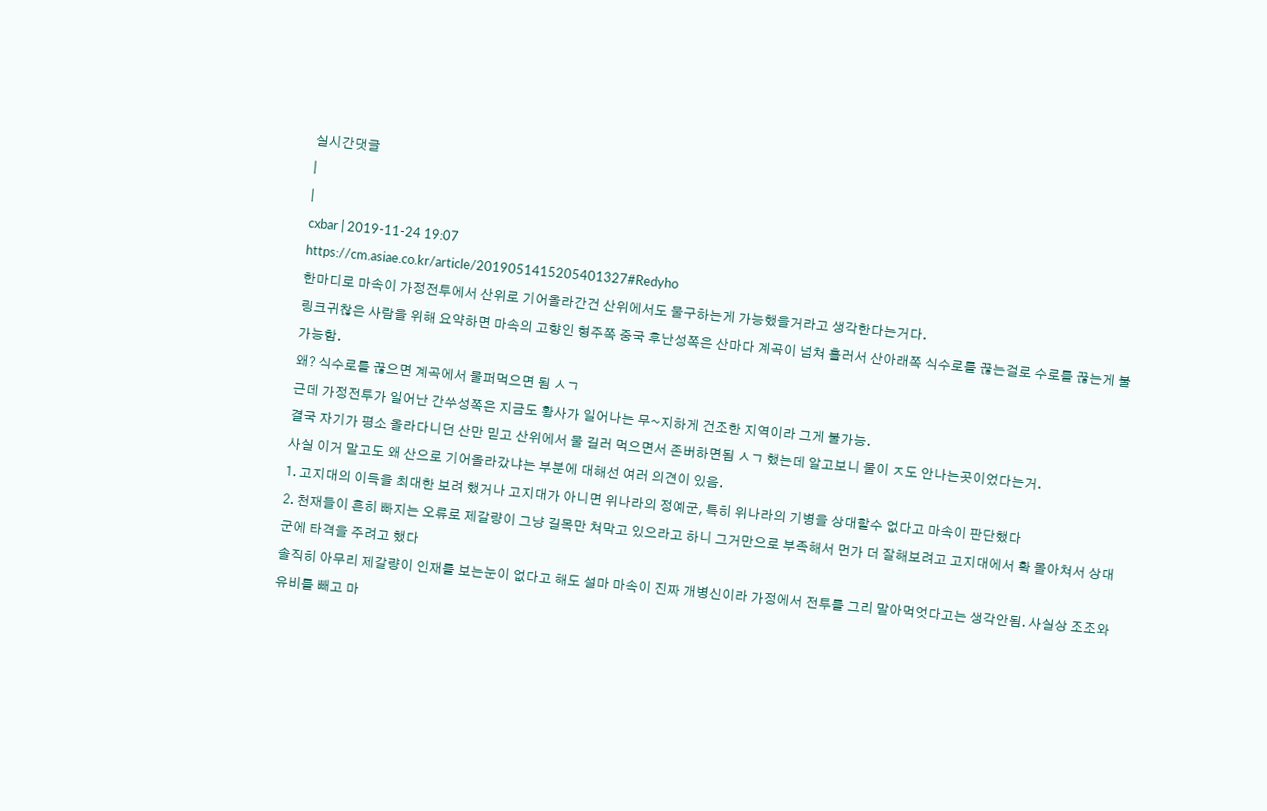실시간댓글
|
|
cxbar | 2019-11-24 19:07
https://cm.asiae.co.kr/article/2019051415205401327#Redyho
한마디로 마속이 가정전투에서 산위로 기어올라간건 산위에서도 물구하는게 가능했을거라고 생각한다는거다.
링크귀찮은 사람을 위해 요약하면 마속의 고향인 형주쪽 중국 후난성쪽은 산마다 계곡이 넘쳐 흘러서 산아래쪽 식수로를 끊는걸로 수로를 끊는게 불가능함.
왜? 식수로를 끊으면 계곡에서 물퍼먹으면 됨 ㅅㄱ
근데 가정전투가 일어난 간쑤성쪽은 지금도 황사가 일어나는 무~지하게 건조한 지역이라 그게 불가능.
결국 자기가 평소 올라다니던 산만 믿고 산위에서 물 길러 먹으면서 존버하면됨 ㅅㄱ 했는데 알고보니 물이 ㅈ도 안나는곳이었다는거.
사실 이거 말고도 왜 산으로 기어올라갔냐는 부분에 대해선 여러 의견이 있음.
1. 고지대의 이득을 최대한 보려 했거나 고지대가 아니면 위나라의 정예군, 특히 위나라의 기병을 상대할수 없다고 마속이 판단했다
2. 천재들이 흔히 빠지는 오류로 제갈량이 그냥 길목만 쳐막고 있으라고 하니 그거만으로 부족해서 먼가 더 잘해보려고 고지대에서 확 몰아쳐서 상대 군에 타격을 주려고 했다
솔직히 아무리 제갈량이 인재를 보는눈이 없다고 해도 설마 마속이 진짜 개병신이라 가정에서 전투를 그리 말아먹엇다고는 생각안됨. 사실상 조조와 유비를 빼고 마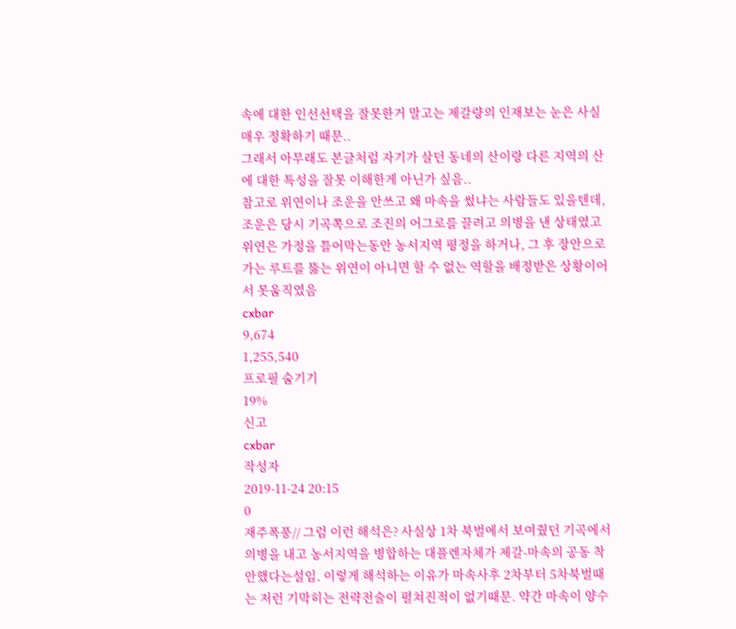속에 대한 인선선택을 잘못한거 말고는 제갈량의 인재보는 눈은 사실 매우 정확하기 때문..
그래서 아무래도 본글처럼 자기가 살던 동네의 산이랑 다른 지역의 산에 대한 특성을 잘못 이해한게 아닌가 싶음..
참고로 위연이나 조운을 안쓰고 왜 마속을 썼냐는 사람들도 있을텐데, 조운은 당시 기곡쪽으로 조진의 어그로를 끌려고 의병을 낸 상태였고 위연은 가정을 틀어막는동안 농서지역 평정을 하거나, 그 후 장안으로 가는 루트를 뚫는 위연이 아니면 할 수 없는 역할을 배정받은 상황이어서 못움직였음
cxbar
9,674
1,255,540
프로필 숨기기
19%
신고
cxbar
작성자
2019-11-24 20:15
0
재주폭풍// 그럼 이런 해석은? 사실상 1차 북벌에서 보여줬던 기곡에서 의병을 내고 농서지역을 병합하는 대플렌자체가 제갈-마속의 공동 착안했다는설임. 이렇게 해석하는 이유가 마속사후 2차부터 5차북벌때는 저런 기막히는 전략전술이 펼쳐진적이 없기때문. 약간 마속이 양수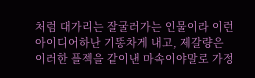처럼 대가리는 잘굴러가는 인물이라 이런 아이디어하난 기똥차게 내고, 제갈량은 이러한 플젝을 같이낸 마속이야말로 가정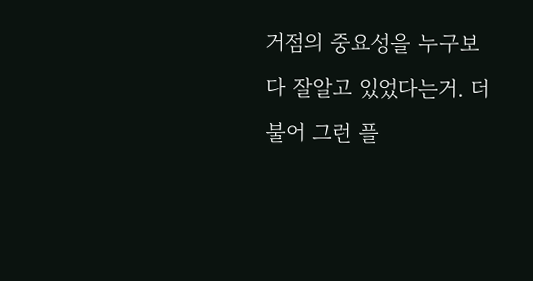거점의 중요성을 누구보다 잘알고 있었다는거. 더불어 그런 플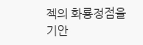젝의 화룡정점을 기안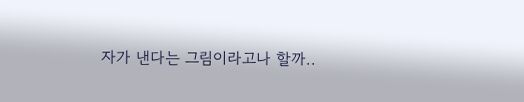자가 낸다는 그림이라고나 할까..